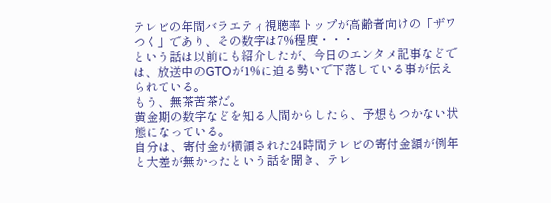テレビの年間バラエティ視聴率トップが高齢者向けの「ザワつく」であり、その数字は7%程度・・・
という話は以前にも紹介したが、今日のエンタメ記事などでは、放送中のGTOが1%に迫る勢いで下落している事が伝えられている。
もう、無茶苦茶だ。
黄金期の数字などを知る人間からしたら、予想もつかない状態になっている。
自分は、寄付金が横領された24時間テレビの寄付金額が例年と大差が無かったという話を聞き、テレ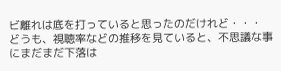ビ離れは底を打っていると思ったのだけれど・・・
どうも、視聴率などの推移を見ていると、不思議な事にまだまだ下落は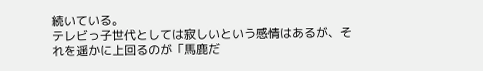続いている。
テレビっ子世代としては寂しいという感情はあるが、それを遥かに上回るのが「馬鹿だ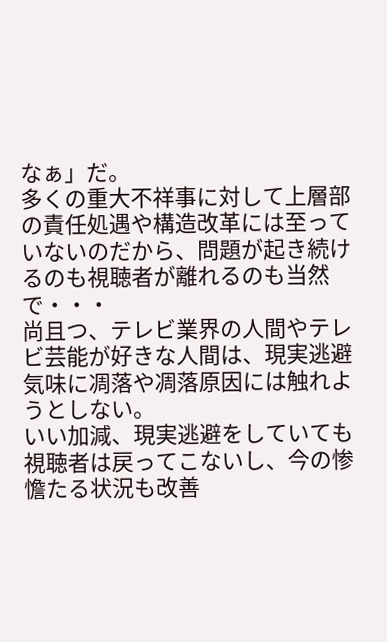なぁ」だ。
多くの重大不祥事に対して上層部の責任処遇や構造改革には至っていないのだから、問題が起き続けるのも視聴者が離れるのも当然で・・・
尚且つ、テレビ業界の人間やテレビ芸能が好きな人間は、現実逃避気味に凋落や凋落原因には触れようとしない。
いい加減、現実逃避をしていても視聴者は戻ってこないし、今の惨憺たる状況も改善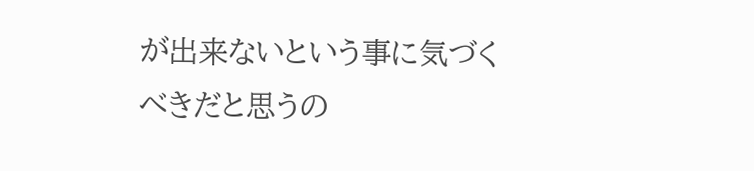が出来ないという事に気づくべきだと思うの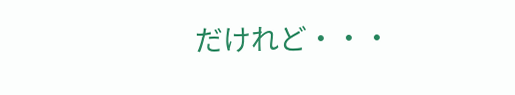だけれど・・・